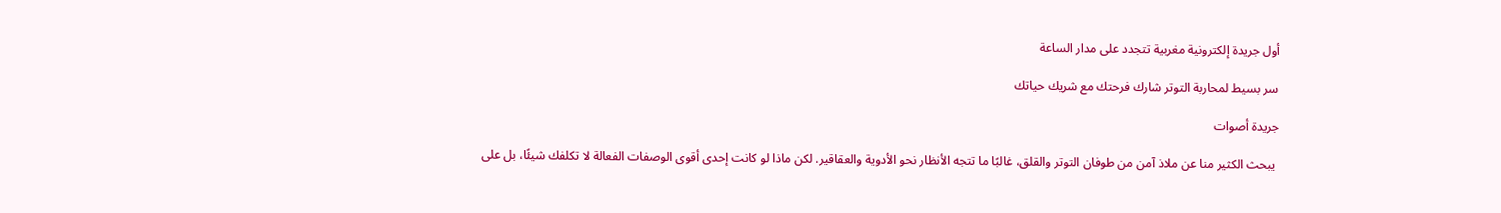أول جريدة إلكترونية مغربية تتجدد على مدار الساعة

سر بسيط لمحاربة التوتر شارك فرحتك مع شريك حياتك

جريدة أصوات

 يبحث الكثير منا عن ملاذ آمن من طوفان التوتر والقلق، غالبًا ما تتجه الأنظار نحو الأدوية والعقاقير. لكن ماذا لو كانت إحدى أقوى الوصفات الفعالة لا تكلفك شيئًا، بل على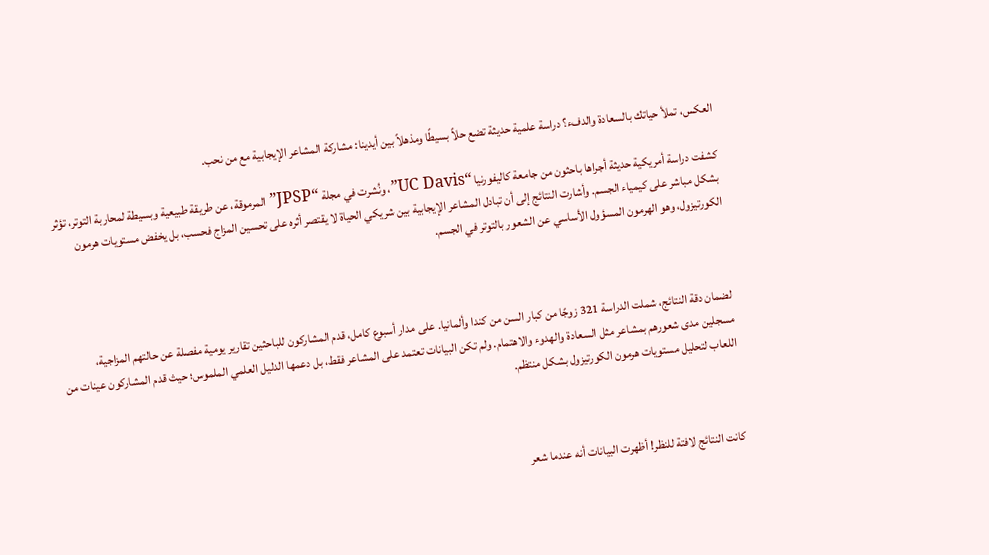العكس، تملأ حياتك بالسعادة والدفء؟ دراسة علمية حديثة تضع حلاً بسيطًا ومذهلاً بين أيدينا: مشاركة المشاعر الإيجابية مع من نحب.

كشفت دراسة أمريكية حديثة أجراها باحثون من جامعة كاليفورنيا “UC Davis”، ونُشرت في مجلة “JPSP” المرموقة، عن طريقة طبيعية وبسيطة لمحاربة التوتر، تؤثر بشكل مباشر على كيمياء الجسم. وأشارت النتائج إلى أن تبادل المشاعر الإيجابية بين شريكي الحياة لا يقتصر أثره على تحسين المزاج فحسب، بل يخفض مستويات هرمون الكورتيزول، وهو الهرمون المسؤول الأساسي عن الشعور بالتوتر في الجسم.



لضمان دقة النتائج، شملت الدراسة 321 زوجًا من كبار السن من كندا وألمانيا. على مدار أسبوع كامل، قدم المشاركون للباحثين تقارير يومية مفصلة عن حالتهم المزاجية، مسجلين مدى شعورهم بمشاعر مثل السعادة والهدوء والاهتمام. ولم تكن البيانات تعتمد على المشاعر فقط، بل دعمها الدليل العلمي الملموس؛ حيث قدم المشاركون عينات من اللعاب لتحليل مستويات هرمون الكورتيزول بشكل منتظم.



كانت النتائج لافتة للنظر! أظهرت البيانات أنه عندما شعر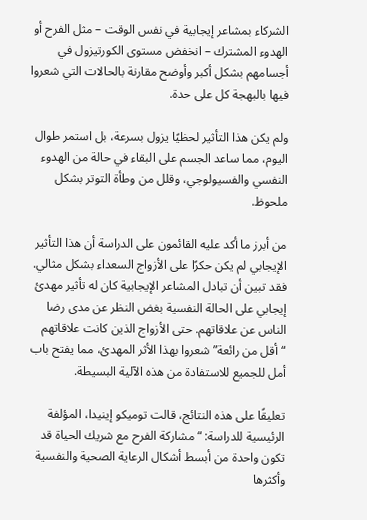الشركاء بمشاعر إيجابية في نفس الوقت – مثل الفرح أو الهدوء المشترك – انخفض مستوى الكورتيزول في أجسامهم بشكل أكبر وأوضح مقارنة بالحالات التي شعروا فيها بالبهجة كل على حدة.

ولم يكن هذا التأثير لحظيًا يزول بسرعة، بل استمر طوال اليوم، مما ساعد الجسم على البقاء في حالة من الهدوء النفسي والفسيولوجي، وقلل من وطأة التوتر بشكل ملحوظ.

من أبرز ما أكد عليه القائمون على الدراسة أن هذا التأثير الإيجابي لم يكن حكرًا على الأزواج السعداء بشكل مثالي. فقد تبين أن تبادل المشاعر الإيجابية كان له تأثير مهدئ إيجابي على الحالة النفسية بغض النظر عن مدى رضا الناس عن علاقاتهم. حتى الأزواج الذين كانت علاقاتهم “أقل من رائعة” شعروا بهذا الأثر المهدئ، مما يفتح باب أمل للجميع للاستفادة من هذه الآلية البسيطة.

تعليقًا على هذه النتائج، قالت توميكو إينيدا، المؤلفة الرئيسية للدراسة: “مشاركة الفرح مع شريك الحياة قد تكون واحدة من أبسط أشكال الرعاية الصحية والنفسية وأكثرها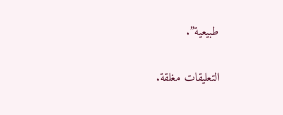طبيعية”.

التعليقات مغلقة.